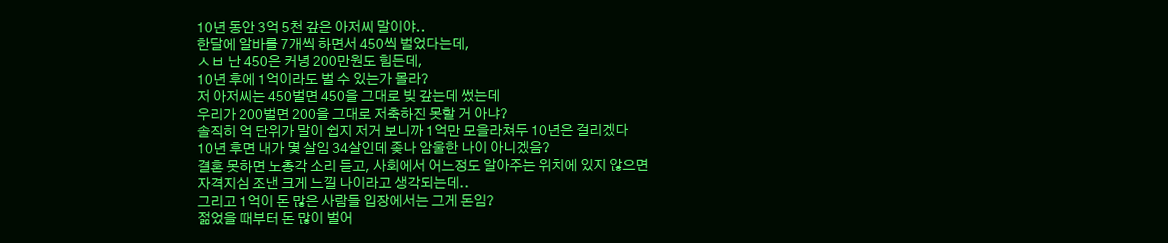10년 동안 3억 5천 갚은 아저씨 말이야..
한달에 알바를 7개씩 하면서 450씩 벌었다는데,
ㅅㅂ 난 450은 커녕 200만원도 힘든데,
10년 후에 1억이라도 벌 수 있는가 몰라?
저 아저씨는 450벌면 450을 그대로 빚 갚는데 썼는데
우리가 200벌면 200을 그대로 저축하진 못할 거 아냐?
솔직히 억 단위가 말이 쉽지 저거 보니까 1억만 모을라쳐두 10년은 걸리겠다
10년 후면 내가 몇 살임 34살인데 좆나 암울한 나이 아니겠음?
결혼 못하면 노총각 소리 듣고, 사회에서 어느정도 알아주는 위치에 있지 않으면
자격지심 조낸 크게 느낄 나이라고 생각되는데..
그리고 1억이 돈 많은 사람들 입장에서는 그게 돈임?
젊었을 때부터 돈 많이 벌어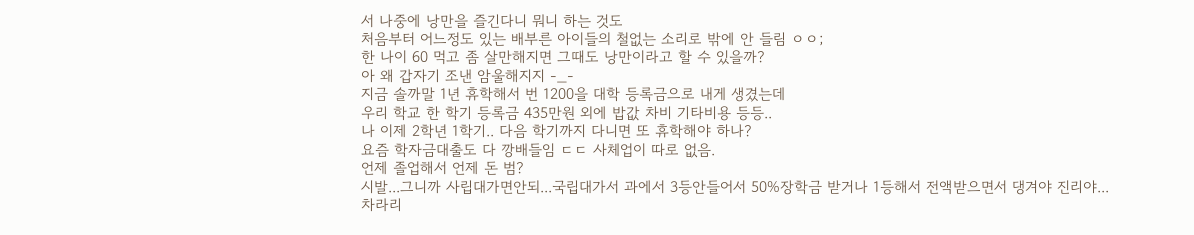서 나중에 낭만을 즐긴다니 뭐니 하는 것도
처음부터 어느정도 있는 배부른 아이들의 철없는 소리로 밖에 안 들림 ㅇㅇ;
한 나이 60 먹고 좀 살만해지면 그때도 낭만이라고 할 수 있을까?
아 왜 갑자기 조낸 암울해지지 -_-
지금 솔까말 1년 휴학해서 번 1200을 대학 등록금으로 내게 생겼는데
우리 학교 한 학기 등록금 435만원 외에 밥값 차비 기타비용 등등..
나 이제 2학년 1학기.. 다음 학기까지 다니면 또 휴학해야 하나?
요즘 학자금대출도 다 깡배들임 ㄷㄷ 사체업이 따로 없음.
언제 졸업해서 언제 돈 범?
시발...그니까 사립대가면안되...국립대가서 과에서 3등안들어서 50%장학금 받거나 1등해서 전액받으면서 댕겨야 진리야...
차라리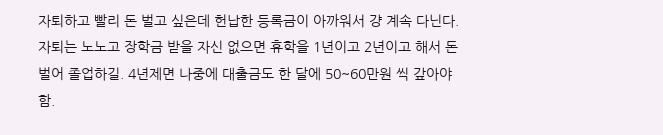자퇴하고 빨리 돈 벌고 싶은데 헌납한 등록금이 아까워서 걍 계속 다닌다.
자퇴는 노노고 장학금 받을 자신 없으면 휴학을 1년이고 2년이고 해서 돈 벌어 졸업하길. 4년제면 나중에 대출금도 한 달에 50~60만원 씩 갚아야 함.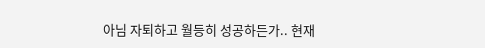아님 자퇴하고 월등히 성공하든가.. 현재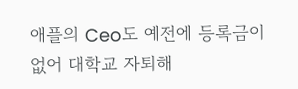애플의 Ceo도 예전에 등록금이 없어 대학교 자퇴해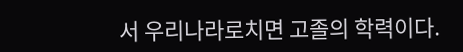서 우리나라로치면 고졸의 학력이다.